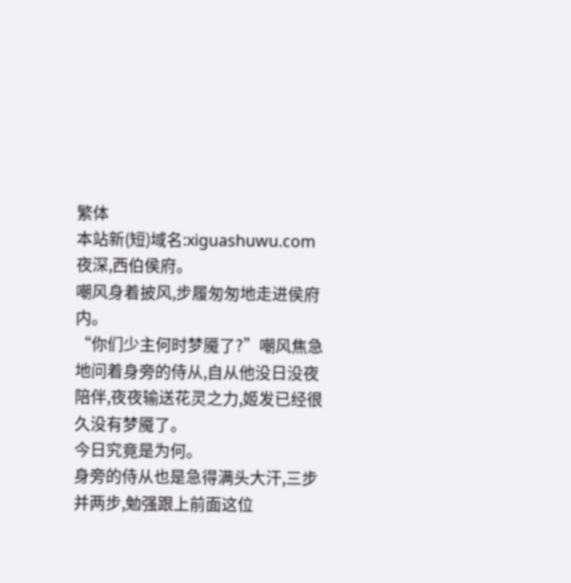繁体
本站新(短)域名:xiguashuwu.com
夜深,西伯侯府。
嘲风身着披风,步履匆匆地走进侯府内。
“你们少主何时梦魇了?”嘲风焦急地问着身旁的侍从,自从他没日没夜陪伴,夜夜输送花灵之力,姬发已经很久没有梦魇了。
今日究竟是为何。
身旁的侍从也是急得满头大汗,三步并两步,勉强跟上前面这位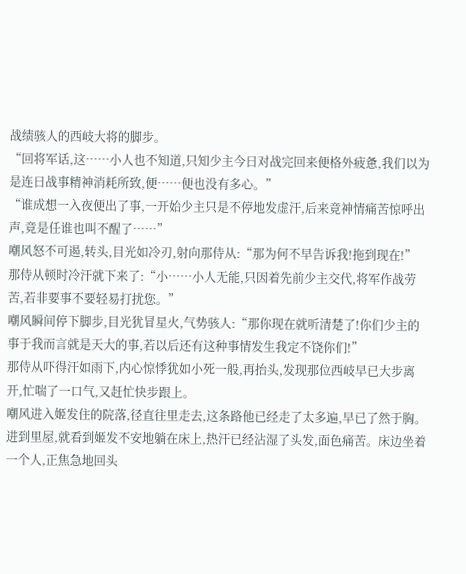战绩骇人的西岐大将的脚步。
“回将军话,这……小人也不知道,只知少主今日对战完回来便格外疲惫,我们以为是连日战事精神消耗所致,便……便也没有多心。”
“谁成想一入夜便出了事,一开始少主只是不停地发虚汗,后来竟神情痛苦惊呼出声,竟是任谁也叫不醒了……”
嘲风怒不可遏,转头,目光如冷刃,射向那侍从:“那为何不早告诉我!拖到现在!”
那侍从顿时冷汗就下来了:“小……小人无能,只因着先前少主交代,将军作战劳苦,若非要事不要轻易打扰您。”
嘲风瞬间停下脚步,目光犹冒星火,气势骇人:“那你现在就听清楚了!你们少主的事于我而言就是天大的事,若以后还有这种事情发生我定不饶你们!”
那侍从吓得汗如雨下,内心惊悸犹如小死一般,再抬头,发现那位西岐早已大步离开,忙喘了一口气,又赶忙快步跟上。
嘲风进入姬发住的院落,径直往里走去,这条路他已经走了太多遍,早已了然于胸。
进到里屋,就看到姬发不安地躺在床上,热汗已经沾湿了头发,面色痛苦。床边坐着一个人,正焦急地回头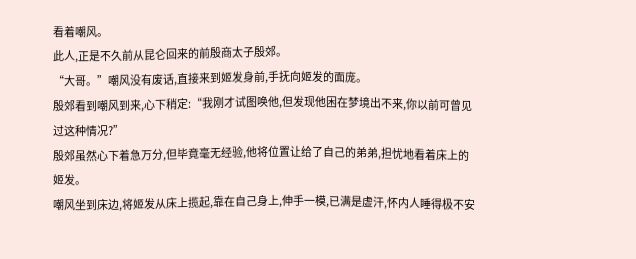看着嘲风。
此人,正是不久前从昆仑回来的前殷商太子殷郊。
“大哥。”嘲风没有废话,直接来到姬发身前,手抚向姬发的面庞。
殷郊看到嘲风到来,心下稍定:“我刚才试图唤他,但发现他困在梦境出不来,你以前可曾见过这种情况?”
殷郊虽然心下着急万分,但毕竟毫无经验,他将位置让给了自己的弟弟,担忧地看着床上的姬发。
嘲风坐到床边,将姬发从床上揽起,靠在自己身上,伸手一模,已满是虚汗,怀内人睡得极不安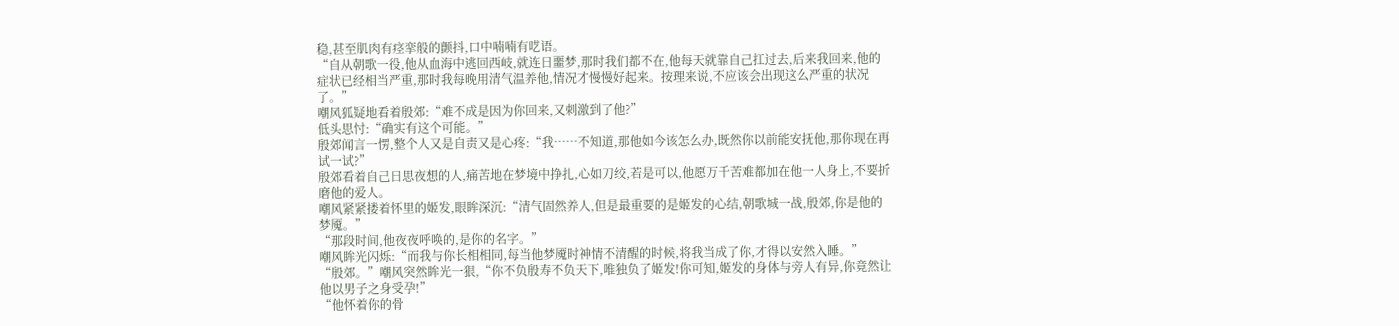稳,甚至肌肉有痉挛般的颤抖,口中喃喃有呓语。
“自从朝歌一役,他从血海中逃回西岐,就连日噩梦,那时我们都不在,他每天就靠自己扛过去,后来我回来,他的症状已经相当严重,那时我每晚用清气温养他,情况才慢慢好起来。按理来说,不应该会出现这么严重的状况了。”
嘲风狐疑地看着殷郊:“难不成是因为你回来,又刺激到了他?”
低头思忖:“确实有这个可能。”
殷郊闻言一愣,整个人又是自责又是心疼:“我……不知道,那他如今该怎么办,既然你以前能安抚他,那你现在再试一试?”
殷郊看着自己日思夜想的人,痛苦地在梦境中挣扎,心如刀绞,若是可以,他愿万千苦难都加在他一人身上,不要折磨他的爱人。
嘲风紧紧搂着怀里的姬发,眼眸深沉:“清气固然养人,但是最重要的是姬发的心结,朝歌城一战,殷郊,你是他的梦魇。”
“那段时间,他夜夜呼唤的,是你的名字。”
嘲风眸光闪烁:“而我与你长相相同,每当他梦魇时神情不清醒的时候,将我当成了你,才得以安然入睡。”
“殷郊。”嘲风突然眸光一狠,“你不负殷寿不负天下,唯独负了姬发!你可知,姬发的身体与旁人有异,你竟然让他以男子之身受孕!”
“他怀着你的骨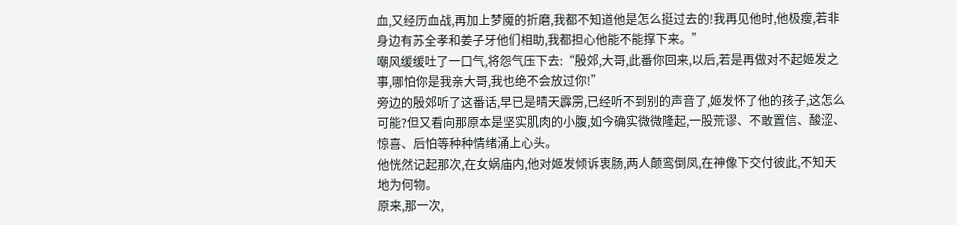血,又经历血战,再加上梦魇的折磨,我都不知道他是怎么挺过去的!我再见他时,他极瘦,若非身边有苏全孝和姜子牙他们相助,我都担心他能不能撑下来。”
嘲风缓缓吐了一口气,将怨气压下去:“殷郊,大哥,此番你回来,以后,若是再做对不起姬发之事,哪怕你是我亲大哥,我也绝不会放过你!”
旁边的殷郊听了这番话,早已是晴天霹雳,已经听不到别的声音了,姬发怀了他的孩子,这怎么可能?但又看向那原本是坚实肌肉的小腹,如今确实微微隆起,一股荒谬、不敢置信、酸涩、惊喜、后怕等种种情绪涌上心头。
他恍然记起那次,在女娲庙内,他对姬发倾诉衷肠,两人颠鸾倒凤,在神像下交付彼此,不知天地为何物。
原来,那一次,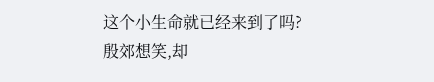这个小生命就已经来到了吗?
殷郊想笑,却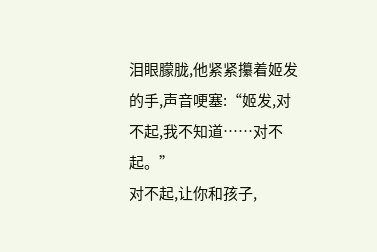泪眼朦胧,他紧紧攥着姬发的手,声音哽塞:“姬发,对不起,我不知道……对不起。”
对不起,让你和孩子,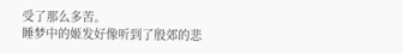受了那么多苦。
睡梦中的姬发好像听到了殷郊的悲